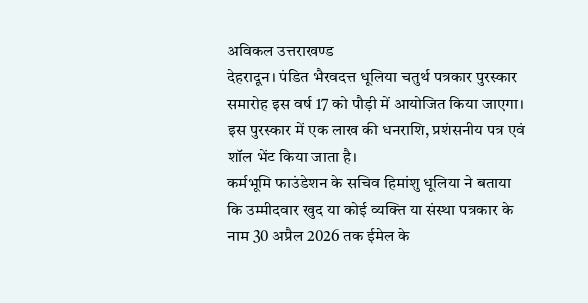अविकल उत्तराखण्ड
देहरादून। पंडित भैरवदत्त धूलिया चतुर्थ पत्रकार पुरस्कार समारोह इस वर्ष 17 को पौड़ी में आयोजित किया जाएगा।
इस पुरस्कार में एक लाख की धनराशि, प्रशंसनीय पत्र एवं शॉल भेंट किया जाता है।
कर्मभूमि फाउंडेशन के सचिव हिमांशु धूलिया ने बताया कि उम्मीदवार खुद या कोई व्यक्ति या संस्था पत्रकार के नाम 30 अप्रैल 2026 तक ईमेल के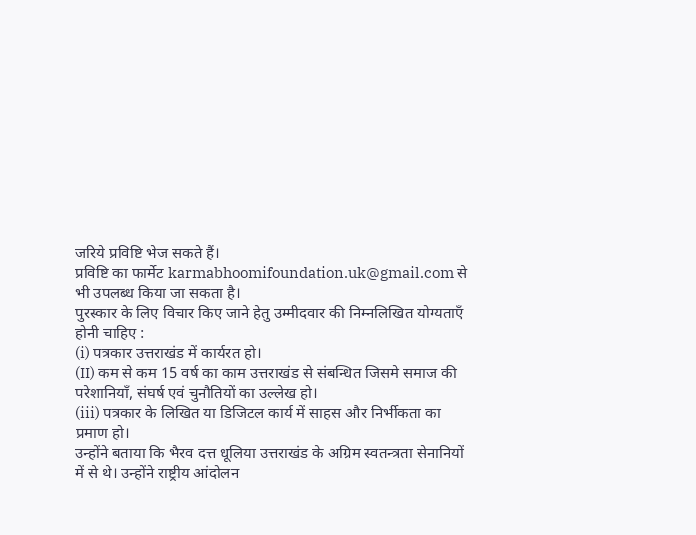जरिये प्रविष्टि भेज सकते हैं।
प्रविष्टि का फार्मेट karmabhoomifoundation.uk@gmail.com से भी उपलब्ध किया जा सकता है।
पुरस्कार के लिए विचार किए जाने हेतु उम्मीदवार की निम्नलिखित योग्यताएँ होनी चाहिए :
(i) पत्रकार उत्तराखंड में कार्यरत हो।
(II) कम से कम 15 वर्ष का काम उत्तराखंड से संबन्धित जिसमे समाज की परेशानियाँ, संघर्ष एवं चुनौतियों का उल्लेख हो।
(iii) पत्रकार के लिखित या डिजिटल कार्य में साहस और निर्भीकता का प्रमाण हो।
उन्होंने बताया कि भैरव दत्त धूलिया उत्तराखंड के अग्रिम स्वतन्त्रता सेनानियों में से थे। उन्होंने राष्ट्रीय आंदोलन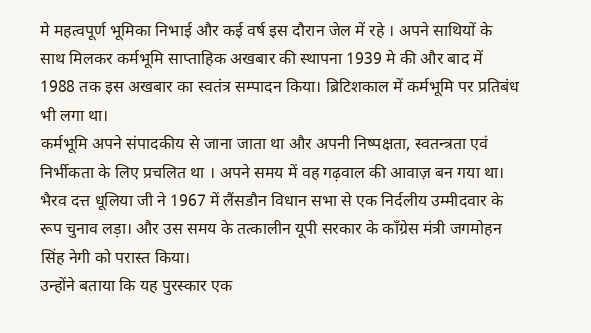मे महत्वपूर्ण भूमिका निभाई और कई वर्ष इस दौरान जेल में रहे । अपने साथियों के साथ मिलकर कर्मभूमि साप्ताहिक अखबार की स्थापना 1939 मे की और बाद में 1988 तक इस अखबार का स्वतंत्र सम्पादन किया। ब्रिटिशकाल में कर्मभूमि पर प्रतिबंध भी लगा था।
कर्मभूमि अपने संपादकीय से जाना जाता था और अपनी निष्पक्षता, स्वतन्त्रता एवं निर्भीकता के लिए प्रचलित था । अपने समय में वह गढ़वाल की आवाज़ बन गया था।
भैरव दत्त धूलिया जी ने 1967 में लैंसडौन विधान सभा से एक निर्दलीय उम्मीदवार के रूप चुनाव लड़ा। और उस समय के तत्कालीन यूपी सरकार के काँग्रेस मंत्री जगमोहन सिंह नेगी को परास्त किया।
उन्होंने बताया कि यह पुरस्कार एक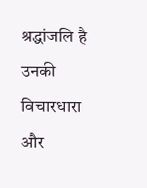श्रद्धांजलि है उनकी विचारधारा और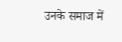उनके समाज में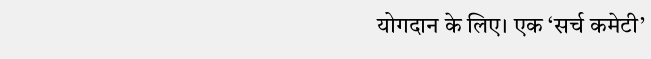योगदान के लिए। एक ‘सर्च कमेटी’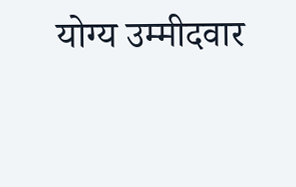योग्य उम्मीदवार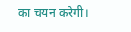का चयन करेगी।